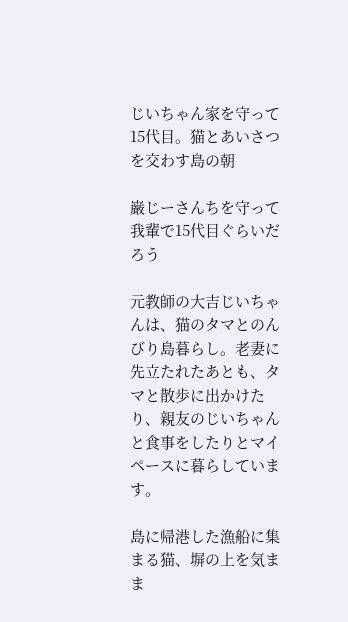じいちゃん家を守って15代目。猫とあいさつを交わす島の朝

巌じーさんちを守って我輩で15代目ぐらいだろう

元教師の大吉じいちゃんは、猫のタマとのんびり島暮らし。老妻に先立たれたあとも、タマと散歩に出かけたり、親友のじいちゃんと食事をしたりとマイペースに暮らしています。

島に帰港した漁船に集まる猫、塀の上を気まま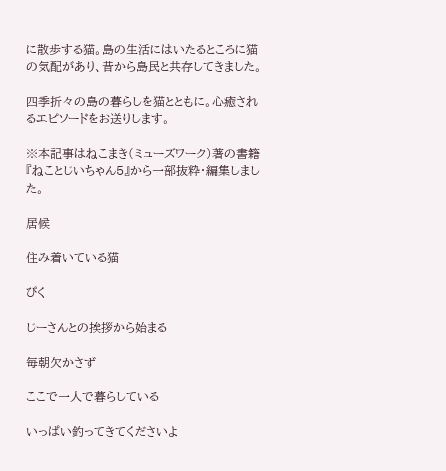に散歩する猫。島の生活にはいたるところに猫の気配があり、昔から島民と共存してきました。

四季折々の島の暮らしを猫とともに。心癒されるエピソードをお送りします。

※本記事はねこまき(ミューズワーク)著の書籍『ねことじいちゃん5』から一部抜粋・編集しました。

居候

住み着いている猫

ぴく

じーさんとの挨拶から始まる

毎朝欠かさず

ここで一人で暮らしている

いっぱい釣ってきてくださいよ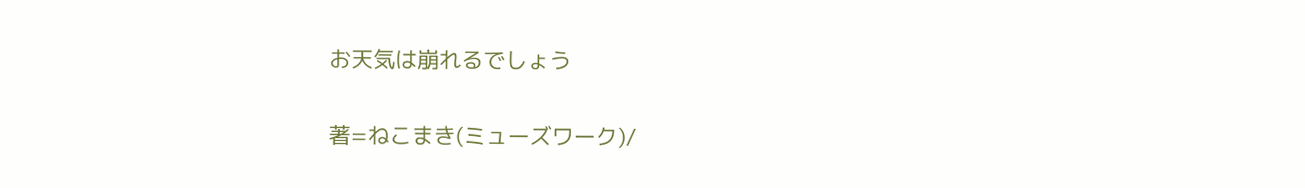お天気は崩れるでしょう

著=ねこまき(ミューズワーク)/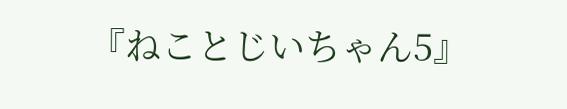『ねことじいちゃん5』